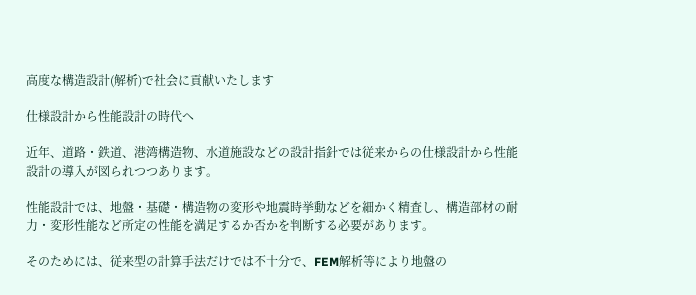高度な構造設計(解析)で社会に貢献いたします

仕様設計から性能設計の時代へ

近年、道路・鉄道、港湾構造物、水道施設などの設計指針では従来からの仕様設計から性能設計の導入が図られつつあります。

性能設計では、地盤・基礎・構造物の変形や地震時挙動などを細かく精査し、構造部材の耐力・変形性能など所定の性能を満足するか否かを判断する必要があります。

そのためには、従来型の計算手法だけでは不十分で、FEM解析等により地盤の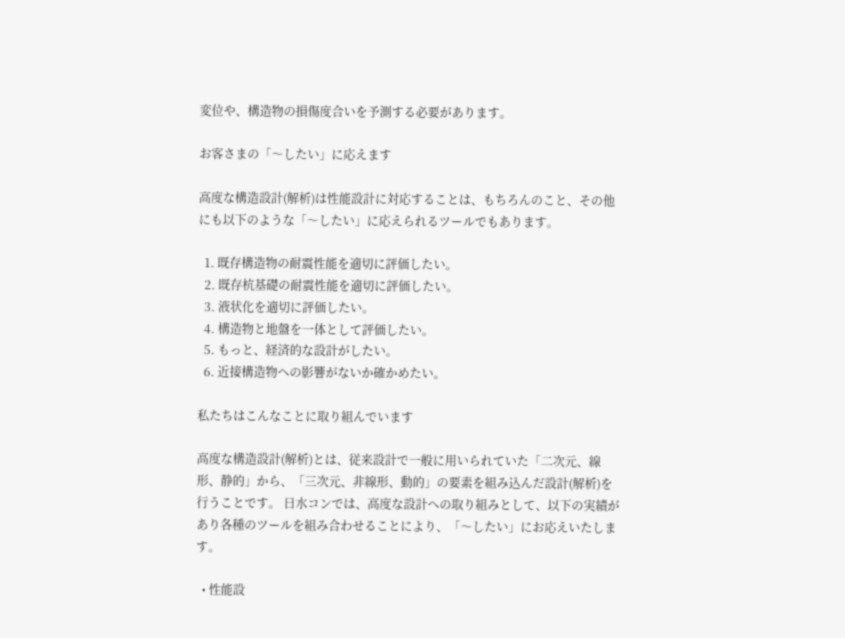変位や、構造物の損傷度合いを予測する必要があります。

お客さまの「〜したい」に応えます

高度な構造設計(解析)は性能設計に対応することは、もちろんのこと、その他にも以下のような「〜したい」に応えられるツールでもあります。

  1. 既存構造物の耐震性能を適切に評価したい。
  2. 既存杭基礎の耐震性能を適切に評価したい。
  3. 液状化を適切に評価したい。
  4. 構造物と地盤を一体として評価したい。
  5. もっと、経済的な設計がしたい。
  6. 近接構造物への影響がないか確かめたい。

私たちはこんなことに取り組んでいます

高度な構造設計(解析)とは、従来設計で一般に用いられていた「二次元、線形、静的」から、「三次元、非線形、動的」の要素を組み込んだ設計(解析)を行うことです。 日水コンでは、高度な設計への取り組みとして、以下の実績があり各種のツールを組み合わせることにより、「〜したい」にお応えいたします。

  • 性能設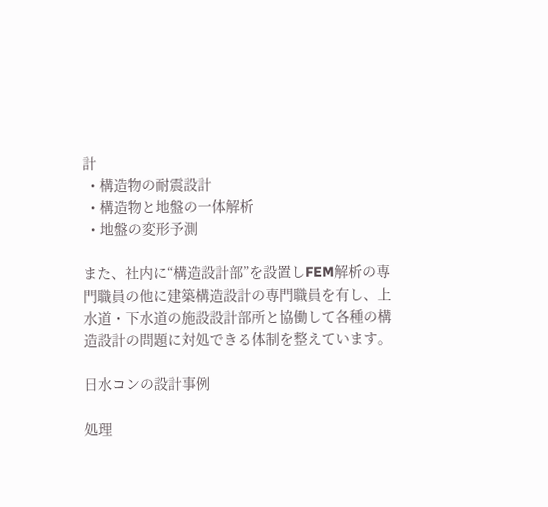計
  • 構造物の耐震設計
  • 構造物と地盤の一体解析
  • 地盤の変形予測

また、社内に“構造設計部”を設置しFEM解析の専門職員の他に建築構造設計の専門職員を有し、上水道・下水道の施設設計部所と協働して各種の構造設計の問題に対処できる体制を整えています。

日水コンの設計事例

処理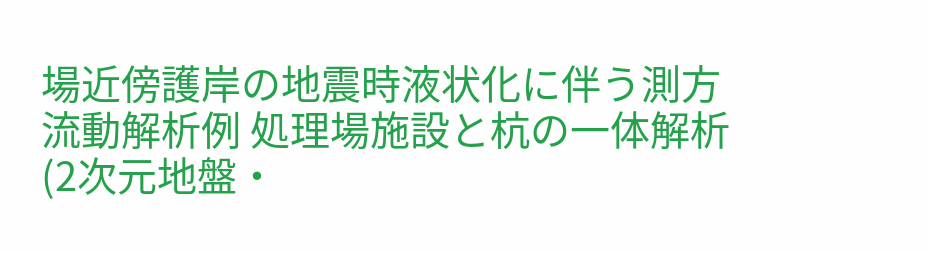場近傍護岸の地震時液状化に伴う測方流動解析例 処理場施設と杭の一体解析(2次元地盤・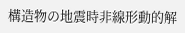構造物の地震時非線形動的解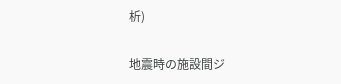析)

地震時の施設間ジ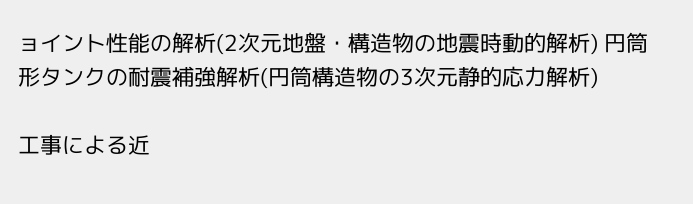ョイント性能の解析(2次元地盤・構造物の地震時動的解析) 円筒形タンクの耐震補強解析(円筒構造物の3次元静的応力解析)

工事による近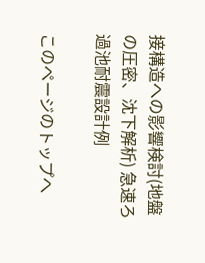接構造への影響検討(地盤の圧密、沈下解析) 急速ろ過池耐震設計例

このページのトップへ